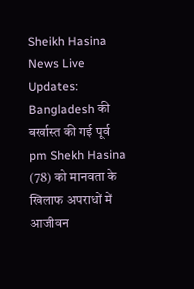Sheikh Hasina News Live Updates:
Bangladesh की बर्खास्त की गई पूर्व pm Shekh Hasina (78) को मानवता के खिलाफ अपराधों में आजीवन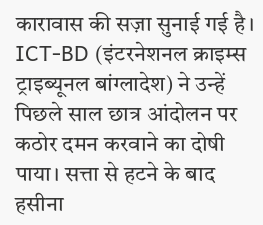कारावास की सज़ा सुनाई गई है। ICT-BD (इंटरनेशनल क्राइम्स ट्राइब्यूनल बांग्लादेश) ने उन्हें पिछले साल छात्र आंदोलन पर कठोर दमन करवाने का दोषी पाया। सत्ता से हटने के बाद हसीना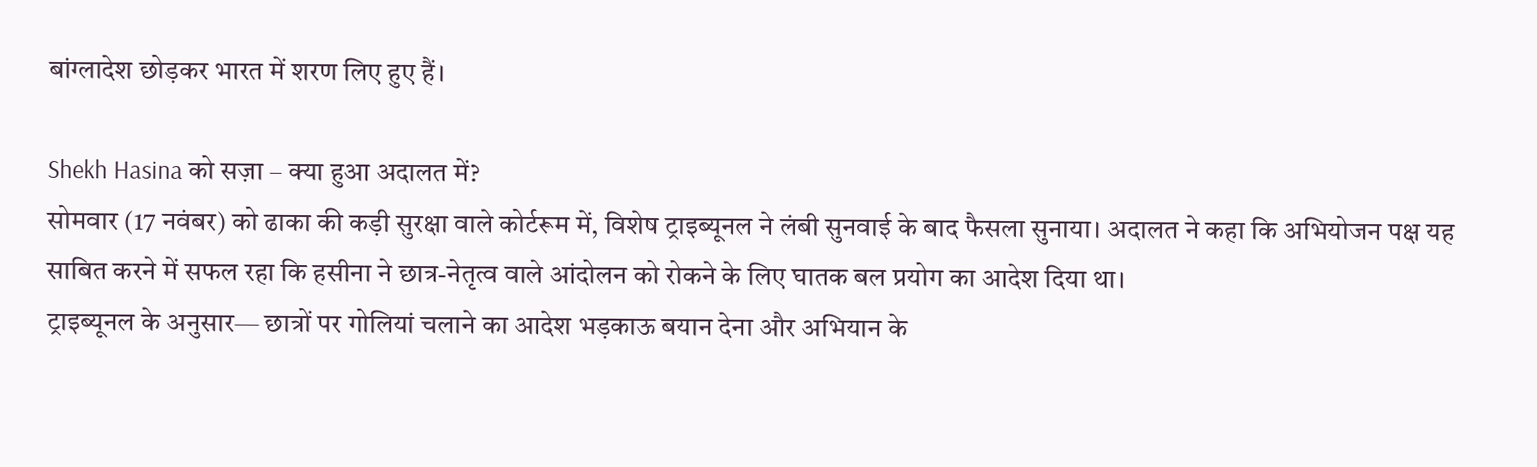बांग्लादेश छोड़कर भारत में शरण लिए हुए हैं।

Shekh Hasina को सज़ा – क्या हुआ अदालत में?
सोमवार (17 नवंबर) को ढाका की कड़ी सुरक्षा वाले कोर्टरूम में, विशेष ट्राइब्यूनल ने लंबी सुनवाई के बाद फैसला सुनाया। अदालत ने कहा कि अभियोजन पक्ष यह साबित करने में सफल रहा कि हसीना ने छात्र-नेतृत्व वाले आंदोलन को रोकने के लिए घातक बल प्रयोग का आदेश दिया था।
ट्राइब्यूनल के अनुसार— छात्रों पर गोलियां चलाने का आदेश भड़काऊ बयान देना और अभियान के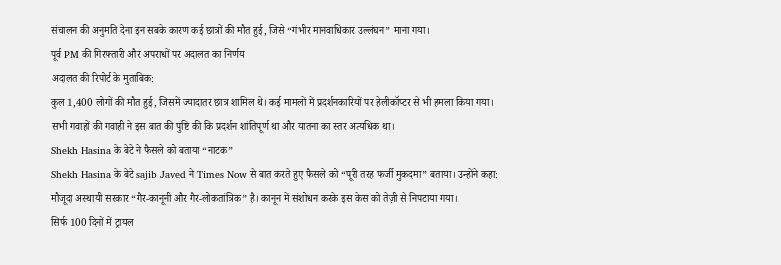संचालन की अनुमति देना इन सबके कारण कई छात्रों की मौत हुई, जिसे “गंभीर मानवाधिकार उल्लंघन” माना गया।
पूर्व PM की गिरफ्तारी और अपराधों पर अदालत का निर्णय
अदालत की रिपोर्ट के मुताबिक:
कुल 1,400 लोगों की मौत हुई, जिसमें ज्यादातर छात्र शामिल थे। कई मामलों में प्रदर्शनकारियों पर हेलीकॉप्टर से भी हमला किया गया।
सभी गवाहों की गवाही ने इस बात की पुष्टि की कि प्रदर्शन शांतिपूर्ण था और यातना का स्तर अत्यधिक था।
Shekh Hasina के बेटे ने फैसले को बताया “नाटक”
Shekh Hasina के बेटे sajib Javed ने Times Now से बात करते हुए फैसले को “पूरी तरह फर्जी मुकदमा” बताया। उन्होंने कहा:
मौजूदा अस्थायी सरकार “गैर-कानूनी और गैर-लोकतांत्रिक” है। कानून में संशोधन करके इस केस को तेज़ी से निपटाया गया।
सिर्फ 100 दिनों में ट्रायल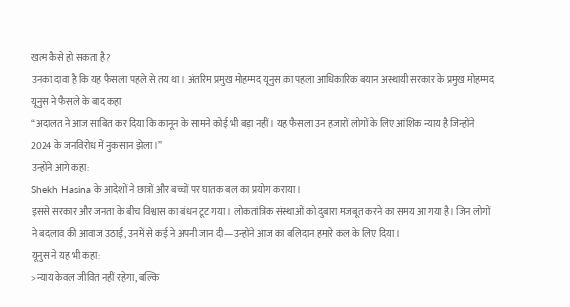खत्म कैसे हो सकता है?
उनका दावा है कि यह फैसला पहले से तय था। अंतरिम प्रमुख मोहम्मद यूनुस का पहला आधिकारिक बयान अस्थायी सरकार के प्रमुख मोहम्मद यूनुस ने फैसले के बाद कहा
“अदालत ने आज साबित कर दिया कि कानून के सामने कोई भी बड़ा नहीं। यह फैसला उन हजारों लोगों के लिए आंशिक न्याय है जिन्होंने 2024 के जनविरोध में नुकसान झेला।”
उन्होंने आगे कहा:
Shekh Hasina के आदेशों ने छात्रों और बच्चों पर घातक बल का प्रयोग कराया।
इससे सरकार और जनता के बीच विश्वास का बंधन टूट गया। लोकतांत्रिक संस्थाओं को दुबारा मजबूत करने का समय आ गया है। जिन लोगों ने बदलाव की आवाज उठाई, उनमें से कई ने अपनी जान दी—उन्होंने आज का बलिदान हमारे कल के लिए दिया।
यूनुस ने यह भी कहा:
>न्याय केवल जीवित नहीं रहेगा, बल्कि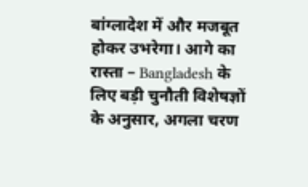बांग्लादेश में और मजबूत होकर उभरेगा। आगे का रास्ता – Bangladesh के लिए बड़ी चुनौती विशेषज्ञों के अनुसार, अगला चरण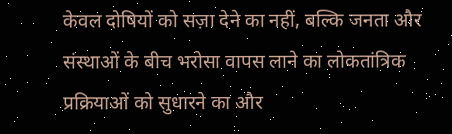केवल दोषियों को सज़ा देने का नहीं, बल्कि जनता और संस्थाओं के बीच भरोसा वापस लाने का लोकतांत्रिक प्रक्रियाओं को सुधारने का और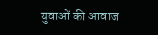युवाओं की आवाज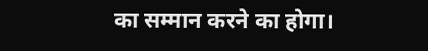का सम्मान करने का होगा।